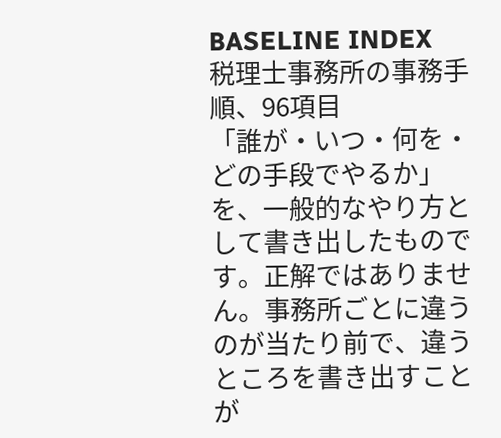BASELINE INDEX
税理士事務所の事務手順、96項目
「誰が・いつ・何を・どの手段でやるか」を、一般的なやり方として書き出したものです。正解ではありません。事務所ごとに違うのが当たり前で、違うところを書き出すことが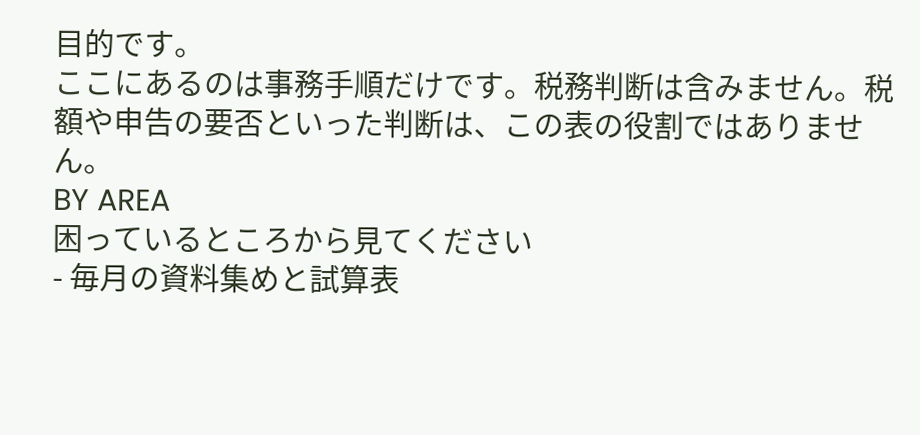目的です。
ここにあるのは事務手順だけです。税務判断は含みません。税額や申告の要否といった判断は、この表の役割ではありません。
BY AREA
困っているところから見てください
- 毎月の資料集めと試算表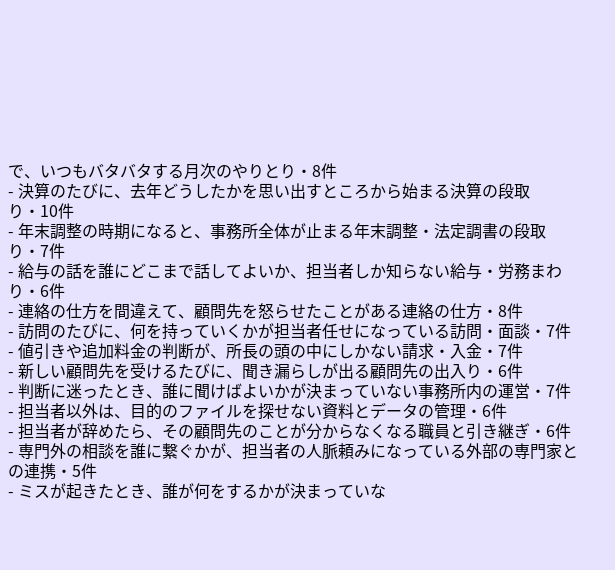で、いつもバタバタする月次のやりとり・8件
- 決算のたびに、去年どうしたかを思い出すところから始まる決算の段取り・10件
- 年末調整の時期になると、事務所全体が止まる年末調整・法定調書の段取り・7件
- 給与の話を誰にどこまで話してよいか、担当者しか知らない給与・労務まわり・6件
- 連絡の仕方を間違えて、顧問先を怒らせたことがある連絡の仕方・8件
- 訪問のたびに、何を持っていくかが担当者任せになっている訪問・面談・7件
- 値引きや追加料金の判断が、所長の頭の中にしかない請求・入金・7件
- 新しい顧問先を受けるたびに、聞き漏らしが出る顧問先の出入り・6件
- 判断に迷ったとき、誰に聞けばよいかが決まっていない事務所内の運営・7件
- 担当者以外は、目的のファイルを探せない資料とデータの管理・6件
- 担当者が辞めたら、その顧問先のことが分からなくなる職員と引き継ぎ・6件
- 専門外の相談を誰に繋ぐかが、担当者の人脈頼みになっている外部の専門家との連携・5件
- ミスが起きたとき、誰が何をするかが決まっていな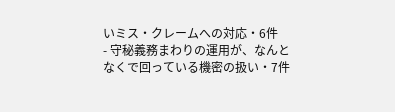いミス・クレームへの対応・6件
- 守秘義務まわりの運用が、なんとなくで回っている機密の扱い・7件